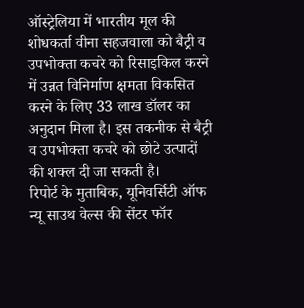ऑस्ट्रेलिया में भारतीय मूल की शोधकर्ता वीना सहजवाला को बैट्री व उपभोक्ता कचरे को रिसाइकिल करने में उन्नत विनिर्माण क्षमता विकसित करने के लिए 33 लाख डॉलर का अनुदान मिला है। इस तकनीक से बैट्री व उपभोक्ता कचरे को छोटे उत्पादों की शक्ल दी जा सकती है।
रिपोर्ट के मुताबिक, यूनिवर्सिटी ऑफ न्यू साउथ वेल्स की सेंटर फॉर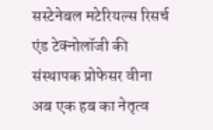सस्टेनेबल मटेरियल्स रिसर्च एंड टेक्नोलॉजी की संस्थापक प्रोफेसर वीना अब एक हब का नेतृत्व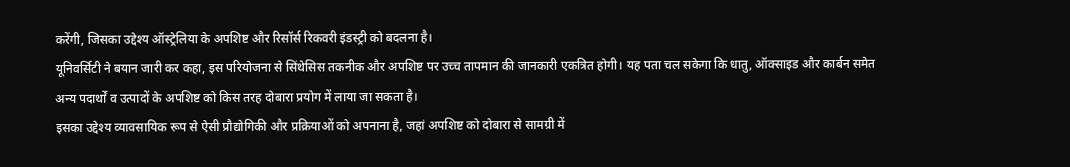करेंगी, जिसका उद्देश्य ऑस्ट्रेलिया के अपशिष्ट और रिसॉर्स रिकवरी इंडस्ट्री को बदलना है।
यूनिवर्सिटी ने बयान जारी कर कहा, इस परियोजना से सिंथेसिस तकनीक और अपशिष्ट पर उच्च तापमान की जानकारी एकत्रित होगी। यह पता चल सकेगा कि धातु, ऑक्साइड और कार्बन समेत अन्य पदार्थों व उत्पादों के अपशिष्ट को किस तरह दोबारा प्रयोग में लाया जा सकता है।
इसका उद्देश्य व्यावसायिक रूप से ऐसी प्रौद्योगिकी और प्रक्रियाओं को अपनाना है, जहां अपशिष्ट को दोबारा से सामग्री में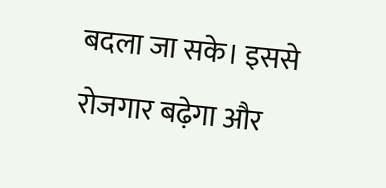बदला जा सके। इससे रोजगार बढ़ेगा और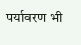पर्यावरण भी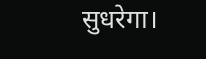सुधरेगा।